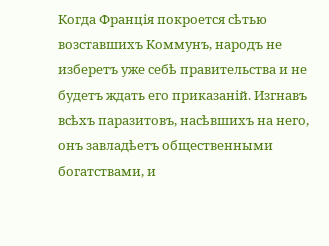Когда Франція покроется сѣтью возставшихъ Коммунъ, народъ не изберетъ уже себѣ правительства и не будетъ ждать его приказаній. Изгнавъ всѣхъ паразитовъ, насѣвшихъ на него, онъ завладѣетъ общественными богатствами, и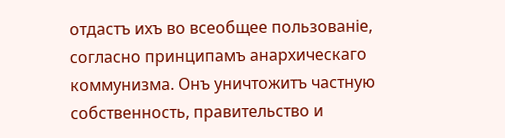отдастъ ихъ во всеобщее пользованіе, согласно принципамъ анархическаго коммунизма. Онъ уничтожитъ частную собственность, правительство и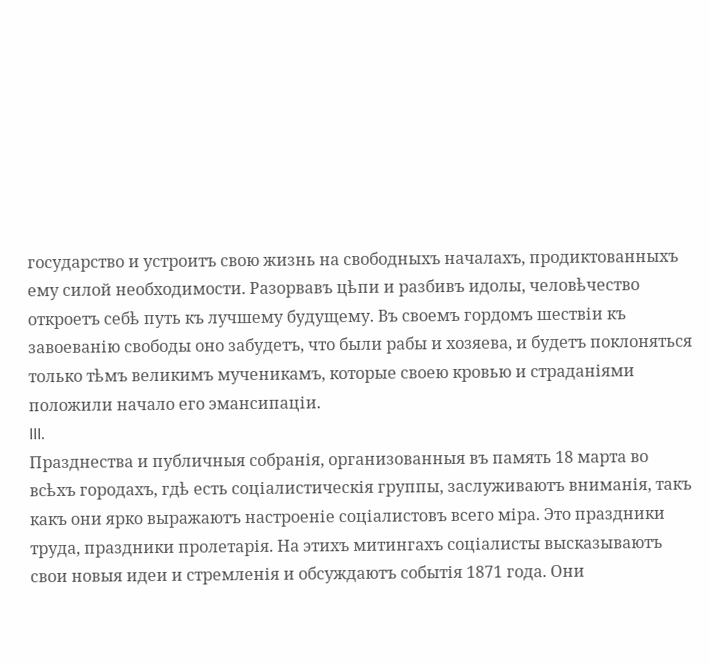государство и устроитъ свою жизнь на свободныхъ началахъ, продиктованныхъ ему силой необходимости. Разорвавъ цѣпи и разбивъ идолы, человѣчество откроетъ себѣ путь къ лучшему будущему. Въ своемъ гордомъ шествіи къ завоеванію свободы оно забудетъ, что были рабы и хозяева, и будетъ поклоняться только тѣмъ великимъ мученикамъ, которые своею кровью и страданіями положили начало его эмансипаціи.
III.
Празднества и публичныя собранія, организованныя въ память 18 марта во всѣхъ городахъ, гдѣ есть соціалистическія группы, заслуживаютъ вниманія, такъ какъ они ярко выражаютъ настроеніе соціалистовъ всего міра. Это праздники труда, праздники пролетарія. На этихъ митингахъ соціалисты высказываютъ свои новыя идеи и стремленія и обсуждаютъ событія 1871 года. Они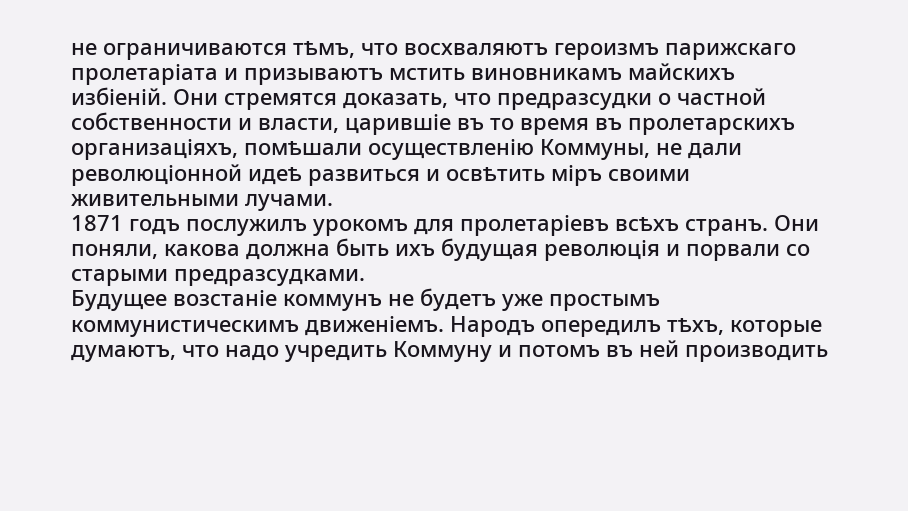не ограничиваются тѣмъ, что восхваляютъ героизмъ парижскаго пролетаріата и призываютъ мстить виновникамъ майскихъ избіеній. Они стремятся доказать, что предразсудки о частной собственности и власти, царившіе въ то время въ пролетарскихъ организаціяхъ, помѣшали осуществленію Коммуны, не дали революціонной идеѣ развиться и освѣтить міръ своими живительными лучами.
1871 годъ послужилъ урокомъ для пролетаріевъ всѣхъ странъ. Они поняли, какова должна быть ихъ будущая революція и порвали со старыми предразсудками.
Будущее возстаніе коммунъ не будетъ уже простымъ коммунистическимъ движеніемъ. Народъ опередилъ тѣхъ, которые думаютъ, что надо учредить Коммуну и потомъ въ ней производить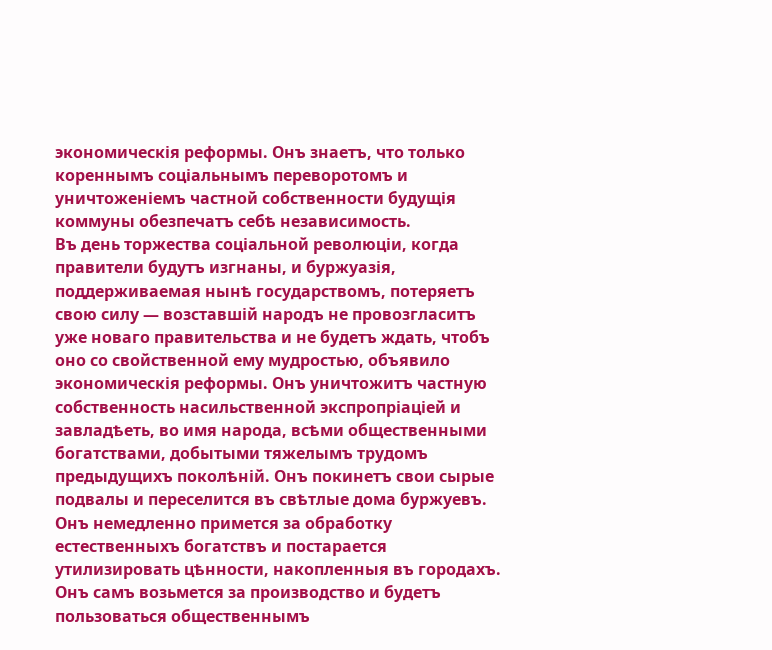экономическія реформы. Онъ знаетъ, что только кореннымъ соціальнымъ переворотомъ и уничтоженіемъ частной собственности будущія коммуны обезпечатъ себѣ независимость.
Въ день торжества соціальной революціи, когда правители будутъ изгнаны, и буржуазія, поддерживаемая нынѣ государствомъ, потеряетъ свою силу — возставшій народъ не провозгласитъ уже новаго правительства и не будетъ ждать, чтобъ оно со свойственной ему мудростью, объявило экономическія реформы. Онъ уничтожитъ частную собственность насильственной экспропріаціей и завладѣеть, во имя народа, всѣми общественными богатствами, добытыми тяжелымъ трудомъ предыдущихъ поколѣній. Онъ покинетъ свои сырые подвалы и переселится въ свѣтлые дома буржуевъ. Онъ немедленно примется за обработку естественныхъ богатствъ и постарается утилизировать цѣнности, накопленныя въ городахъ. Онъ самъ возьмется за производство и будетъ пользоваться общественнымъ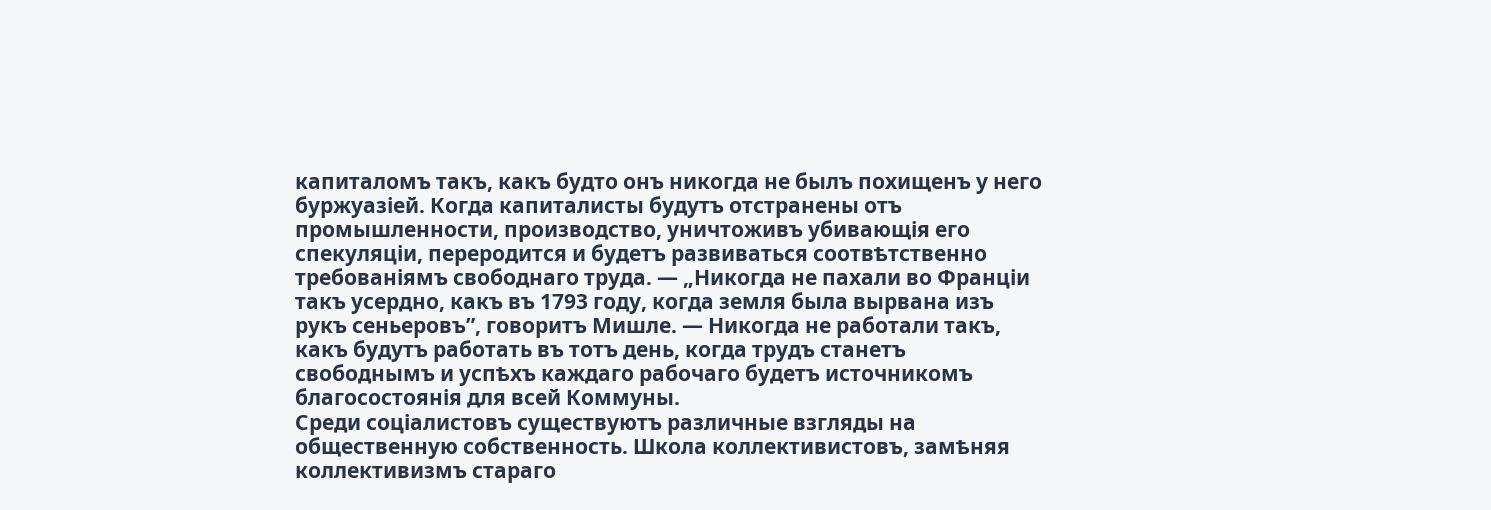капиталомъ такъ, какъ будто онъ никогда не былъ похищенъ у него буржуазіей. Когда капиталисты будутъ отстранены отъ промышленности, производство, уничтоживъ убивающія его спекуляціи, переродится и будетъ развиваться соотвѣтственно требованіямъ свободнаго труда. — „Никогда не пахали во Франціи такъ усердно, какъ въ 1793 году, когда земля была вырвана изъ рукъ сеньеровъ”, говоритъ Мишле. — Никогда не работали такъ, какъ будутъ работать въ тотъ день, когда трудъ станетъ свободнымъ и успѣхъ каждаго рабочаго будетъ источникомъ благосостоянія для всей Коммуны.
Среди соціалистовъ существуютъ различные взгляды на общественную собственность. Школа коллективистовъ, замѣняя коллективизмъ стараго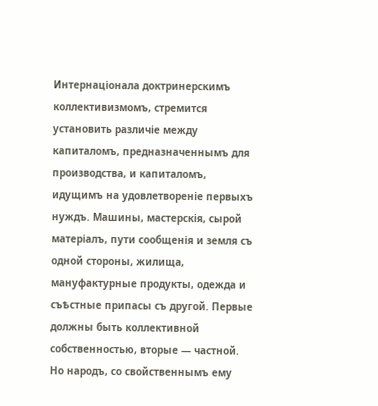Интернаціонала доктринерскимъ коллективизмомъ, стремится установить различіе между капиталомъ, предназначеннымъ для производства, и капиталомъ, идущимъ на удовлетвореніе первыхъ нуждъ. Машины, мастерскія, сырой матеріалъ, пути сообщенія и земля съ одной стороны, жилища, мануфактурные продукты, одежда и съѣстные припасы съ другой. Первые должны быть коллективной собственностью, вторые — частной.
Но народъ, со свойственнымъ ему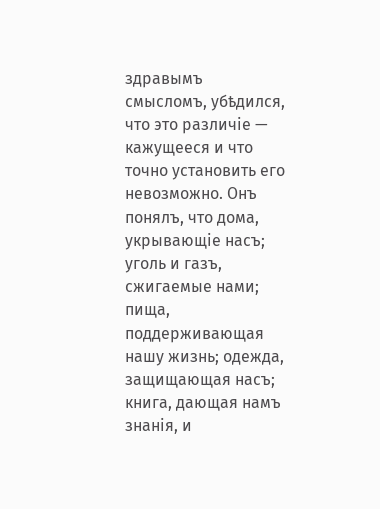здравымъ смысломъ, убѣдился, что это различіе — кажущееся и что точно установить его невозможно. Онъ понялъ, что дома, укрывающіе насъ; уголь и газъ, сжигаемые нами; пища, поддерживающая нашу жизнь; одежда, защищающая насъ; книга, дающая намъ знанія, и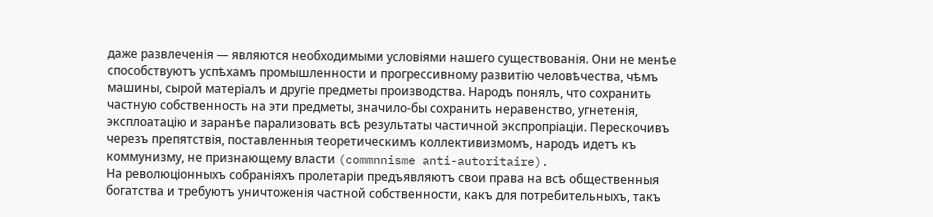даже развлеченія — являются необходимыми условіями нашего существованія. Они не менѣе способствуютъ успѣхамъ промышленности и прогрессивному развитію человѣчества, чѣмъ машины, сырой матеріалъ и другіе предметы производства. Народъ понялъ, что сохранить частную собственность на эти предметы, значило-бы сохранить неравенство, угнетенія, эксплоатацію и заранѣе парализовать всѣ результаты частичной экспропріаціи. Перескочивъ черезъ препятствія, поставленныя теоретическимъ коллективизмомъ, народъ идетъ къ коммунизму, не признающему власти (commnnisme anti-autoritaire).
На революціонныхъ собраніяхъ пролетаріи предъявляютъ свои права на всѣ общественныя богатства и требуютъ уничтоженія частной собственности, какъ для потребительныхъ, такъ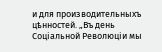и для производительныхъ цѣнностей. „Въ день Соціальной Революціи мы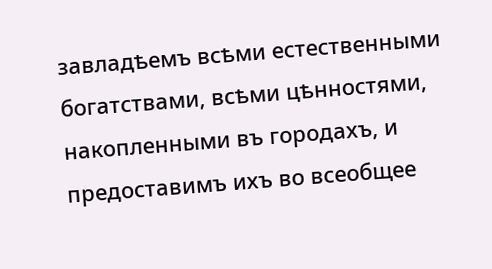завладѣемъ всѣми естественными богатствами, всѣми цѣнностями, накопленными въ городахъ, и предоставимъ ихъ во всеобщее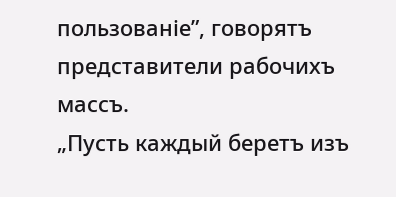пользованіе”, говорятъ представители рабочихъ массъ.
„Пусть каждый беретъ изъ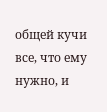общей кучи все, что ему нужно, и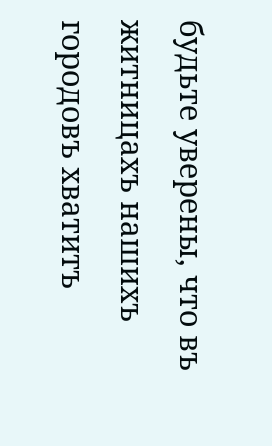будьте уверены, что въ житницахъ нашихъ городовъ хватитъ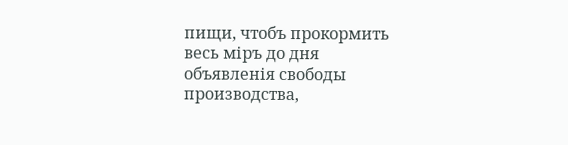пищи, чтобъ прокормить весь міръ до дня объявленія свободы производства,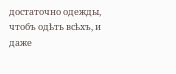достаточно одежды, чтобъ одѣть всѣхъ, и даже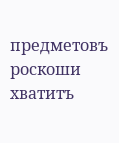предметовъ роскоши хватитъ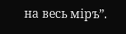на весь міръ”.